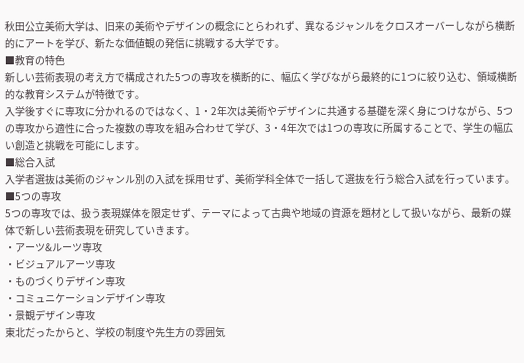秋田公立美術大学は、旧来の美術やデザインの概念にとらわれず、異なるジャンルをクロスオーバーしながら横断的にアートを学び、新たな価値観の発信に挑戦する大学です。
■教育の特色
新しい芸術表現の考え方で構成された5つの専攻を横断的に、幅広く学びながら最終的に1つに絞り込む、領域横断的な教育システムが特徴です。
入学後すぐに専攻に分かれるのではなく、1・2年次は美術やデザインに共通する基礎を深く身につけながら、5つの専攻から適性に合った複数の専攻を組み合わせて学び、3・4年次では1つの専攻に所属することで、学生の幅広い創造と挑戦を可能にします。
■総合入試
入学者選抜は美術のジャンル別の入試を採用せず、美術学科全体で一括して選抜を行う総合入試を行っています。
■5つの専攻
5つの専攻では、扱う表現媒体を限定せず、テーマによって古典や地域の資源を題材として扱いながら、最新の媒体で新しい芸術表現を研究していきます。
・アーツ&ルーツ専攻
・ビジュアルアーツ専攻
・ものづくりデザイン専攻
・コミュニケーションデザイン専攻
・景観デザイン専攻
東北だったからと、学校の制度や先生方の雰囲気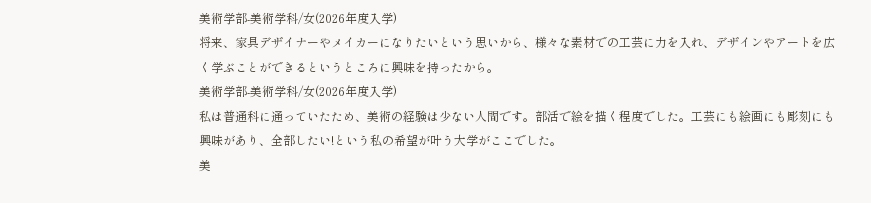美術学部-美術学科/女(2026年度入学)
将来、家具デザイナーやメイカーになりたいという思いから、様々な素材での工芸に力を入れ、デザインやアートを広く学ぶことができるというところに興味を持ったから。
美術学部-美術学科/女(2026年度入学)
私は普通科に通っていたため、美術の経験は少ない人間です。部活で絵を描く程度でした。工芸にも絵画にも彫刻にも興味があり、全部したい!という私の希望が叶う大学がここでした。
美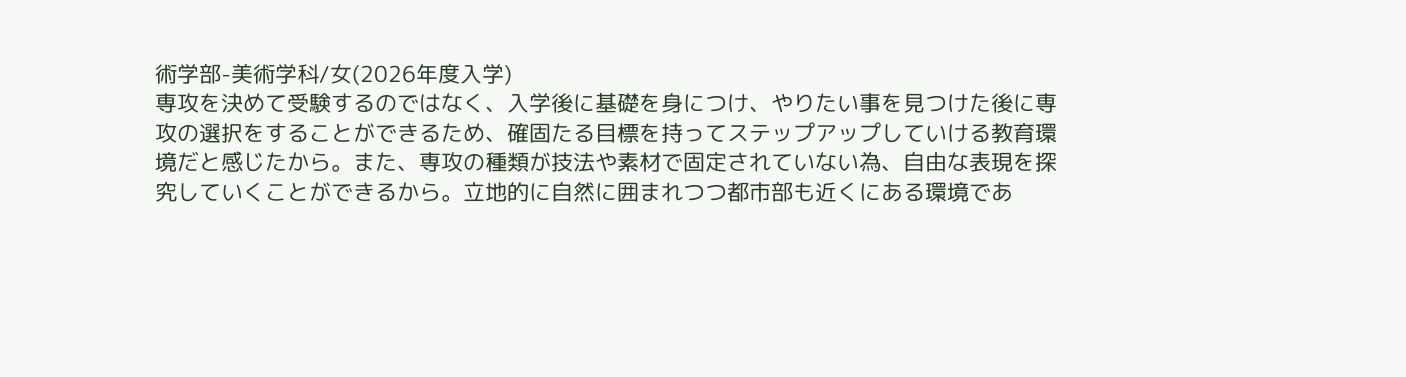術学部-美術学科/女(2026年度入学)
専攻を決めて受験するのではなく、入学後に基礎を身につけ、やりたい事を見つけた後に専攻の選択をすることができるため、確固たる目標を持ってステップアップしていける教育環境だと感じたから。また、専攻の種類が技法や素材で固定されていない為、自由な表現を探究していくことができるから。立地的に自然に囲まれつつ都市部も近くにある環境であ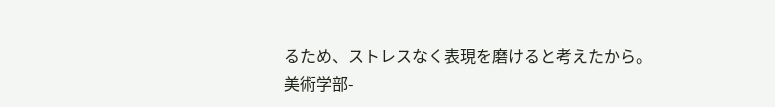るため、ストレスなく表現を磨けると考えたから。
美術学部-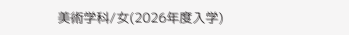美術学科/女(2026年度入学)